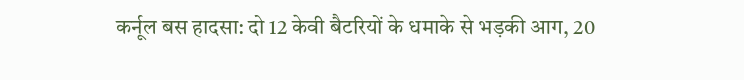कर्नूल बस हादसा: दो 12 केवी बैटरियों के धमाके से भड़की आग, 20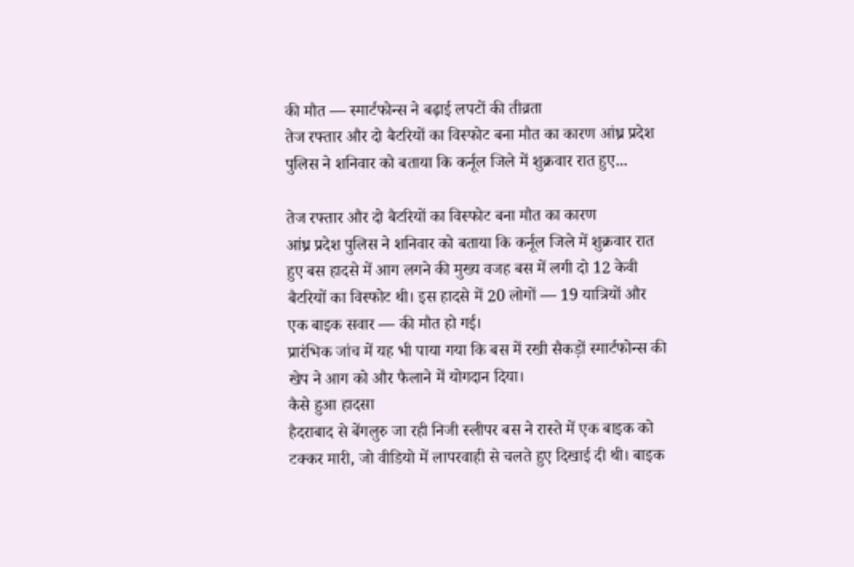की मौत — स्मार्टफोन्स ने बढ़ाई लपटों की तीव्रता
तेज रफ्तार और दो बैटरियों का विस्फोट बना मौत का कारण आंध्र प्रदेश पुलिस ने शनिवार को बताया कि कर्नूल जिले में शुक्रवार रात हुए...

तेज रफ्तार और दो बैटरियों का विस्फोट बना मौत का कारण
आंध्र प्रदेश पुलिस ने शनिवार को बताया कि कर्नूल जिले में शुक्रवार रात हुए बस हादसे में आग लगने की मुख्य वजह बस में लगी दो 12 केवी बैटरियों का विस्फोट थी। इस हादसे में 20 लोगों — 19 यात्रियों और एक बाइक सवार — की मौत हो गई।
प्रारंभिक जांच में यह भी पाया गया कि बस में रखी सैकड़ों स्मार्टफोन्स की खेप ने आग को और फैलाने में योगदान दिया।
कैसे हुआ हादसा
हैदराबाद से बेंगलुरु जा रही निजी स्लीपर बस ने रास्ते में एक बाइक को टक्कर मारी, जो वीडियो में लापरवाही से चलते हुए दिखाई दी थी। बाइक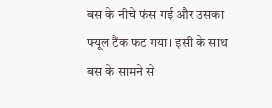बस के नीचे फंस गई और उसका फ्यूल टैंक फट गया। इसी के साथ बस के सामने से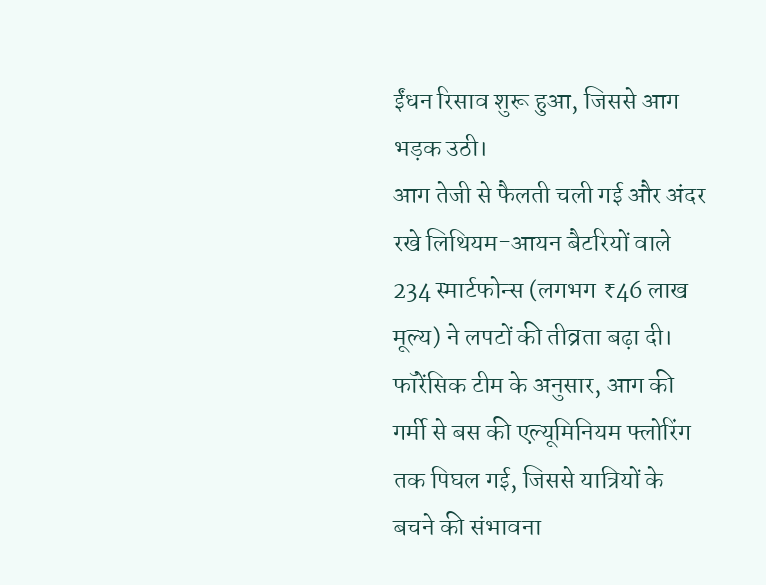ईंधन रिसाव शुरू हुआ, जिससे आग भड़क उठी।
आग तेजी से फैलती चली गई और अंदर रखे लिथियम-आयन बैटरियों वाले 234 स्मार्टफोन्स (लगभग ₹46 लाख मूल्य) ने लपटों की तीव्रता बढ़ा दी।
फॉरेंसिक टीम के अनुसार, आग की गर्मी से बस की एल्यूमिनियम फ्लोरिंग तक पिघल गई, जिससे यात्रियों के बचने की संभावना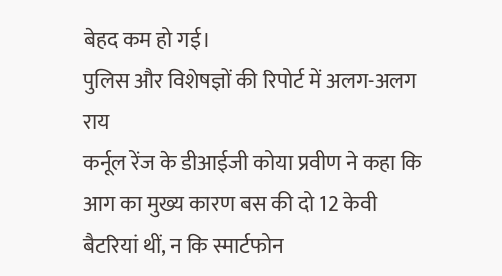बेहद कम हो गई।
पुलिस और विशेषज्ञों की रिपोर्ट में अलग-अलग राय
कर्नूल रेंज के डीआईजी कोया प्रवीण ने कहा कि आग का मुख्य कारण बस की दो 12 केवी बैटरियां थीं, न कि स्मार्टफोन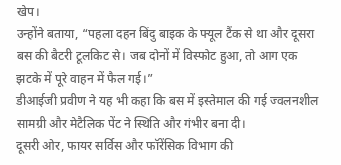खेप।
उन्होंने बताया, “पहला दहन बिंदु बाइक के फ्यूल टैंक से था और दूसरा बस की बैटरी टूलकिट से। जब दोनों में विस्फोट हुआ, तो आग एक झटके में पूरे वाहन में फैल गई।”
डीआईजी प्रवीण ने यह भी कहा कि बस में इस्तेमाल की गई ज्वलनशील सामग्री और मेटैलिक पेंट ने स्थिति और गंभीर बना दी।
दूसरी ओर, फायर सर्विस और फॉरेंसिक विभाग की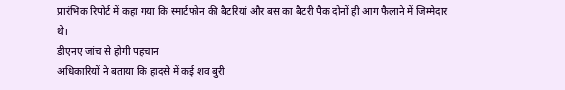प्रारंभिक रिपोर्ट में कहा गया कि स्मार्टफोन की बैटरियां और बस का बैटरी पैक दोनों ही आग फैलाने में जिम्मेदार थे।
डीएनए जांच से होगी पहचान
अधिकारियों ने बताया कि हादसे में कई शव बुरी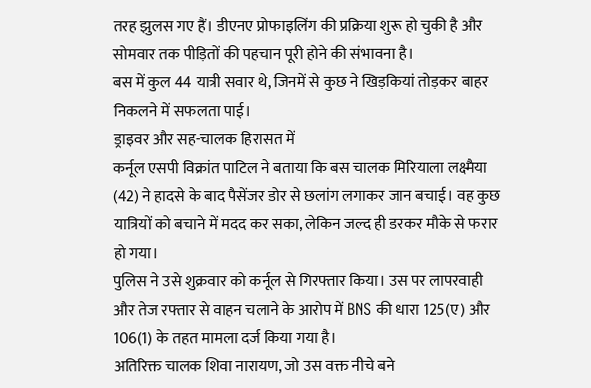तरह झुलस गए हैं। डीएनए प्रोफाइलिंग की प्रक्रिया शुरू हो चुकी है और सोमवार तक पीड़ितों की पहचान पूरी होने की संभावना है।
बस में कुल 44 यात्री सवार थे, जिनमें से कुछ ने खिड़कियां तोड़कर बाहर निकलने में सफलता पाई।
ड्राइवर और सह-चालक हिरासत में
कर्नूल एसपी विक्रांत पाटिल ने बताया कि बस चालक मिरियाला लक्ष्मैया (42) ने हादसे के बाद पैसेंजर डोर से छलांग लगाकर जान बचाई। वह कुछ यात्रियों को बचाने में मदद कर सका, लेकिन जल्द ही डरकर मौके से फरार हो गया।
पुलिस ने उसे शुक्रवार को कर्नूल से गिरफ्तार किया। उस पर लापरवाही और तेज रफ्तार से वाहन चलाने के आरोप में BNS की धारा 125(ए) और 106(1) के तहत मामला दर्ज किया गया है।
अतिरिक्त चालक शिवा नारायण, जो उस वक्त नीचे बने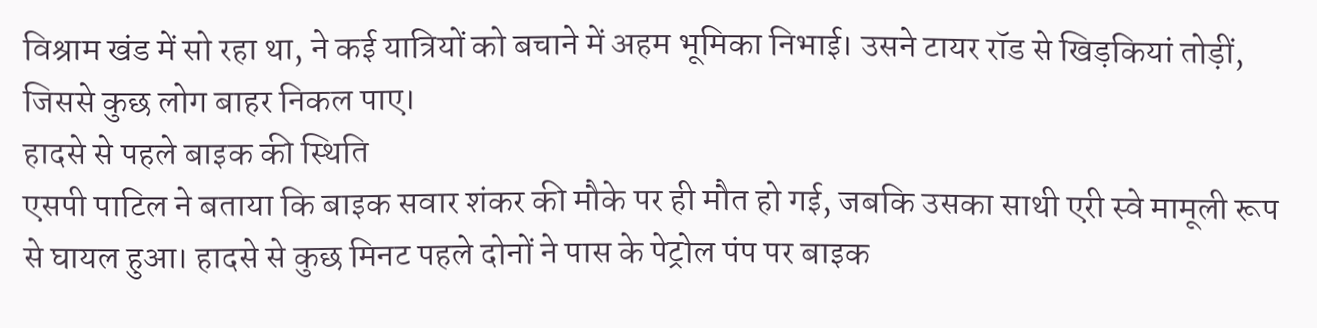विश्राम खंड में सो रहा था, ने कई यात्रियों को बचाने में अहम भूमिका निभाई। उसने टायर रॉड से खिड़कियां तोड़ीं, जिससे कुछ लोग बाहर निकल पाए।
हादसे से पहले बाइक की स्थिति
एसपी पाटिल ने बताया कि बाइक सवार शंकर की मौके पर ही मौत हो गई, जबकि उसका साथी एरी स्वे मामूली रूप से घायल हुआ। हादसे से कुछ मिनट पहले दोनों ने पास के पेट्रोल पंप पर बाइक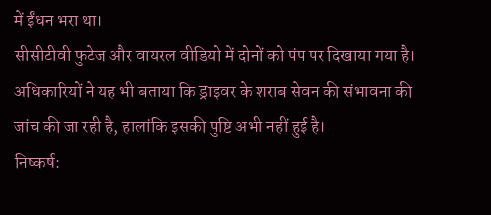में ईंधन भरा था।
सीसीटीवी फुटेज और वायरल वीडियो में दोनों को पंप पर दिखाया गया है। अधिकारियों ने यह भी बताया कि ड्राइवर के शराब सेवन की संभावना की जांच की जा रही है, हालांकि इसकी पुष्टि अभी नहीं हुई है।
निष्कर्ष: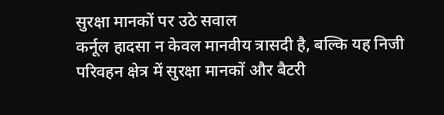सुरक्षा मानकों पर उठे सवाल
कर्नूल हादसा न केवल मानवीय त्रासदी है, बल्कि यह निजी परिवहन क्षेत्र में सुरक्षा मानकों और बैटरी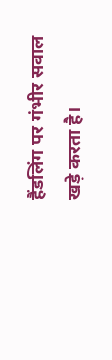हैंडलिंग पर गंभीर सवाल खड़े करता है।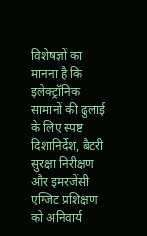विशेषज्ञों का मानना है कि इलेक्ट्रॉनिक सामानों की ढुलाई के लिए स्पष्ट दिशानिर्देश, बैटरी सुरक्षा निरीक्षण और इमरजेंसी एग्जिट प्रशिक्षण को अनिवार्य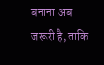बनाना अब जरूरी है, ताकि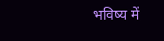भविष्य में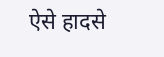ऐसे हादसे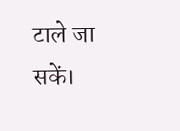टाले जा सकें।